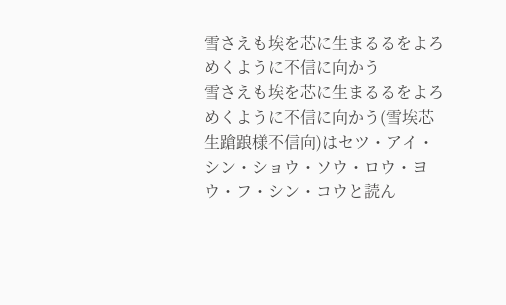雪さえも埃を芯に生まるるをよろめくように不信に向かう
雪さえも埃を芯に生まるるをよろめくように不信に向かう(雪埃芯生蹌踉様不信向)はセツ・アイ・シン・ショウ・ソウ・ロウ・ヨウ・フ・シン・コウと読ん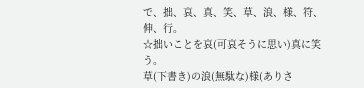で、拙、哀、真、笑、草、浪、様、符、伸、行。
☆拙いことを哀(可哀そうに思い)真に笑う。
草(下書き)の浪(無駄な)様(ありさ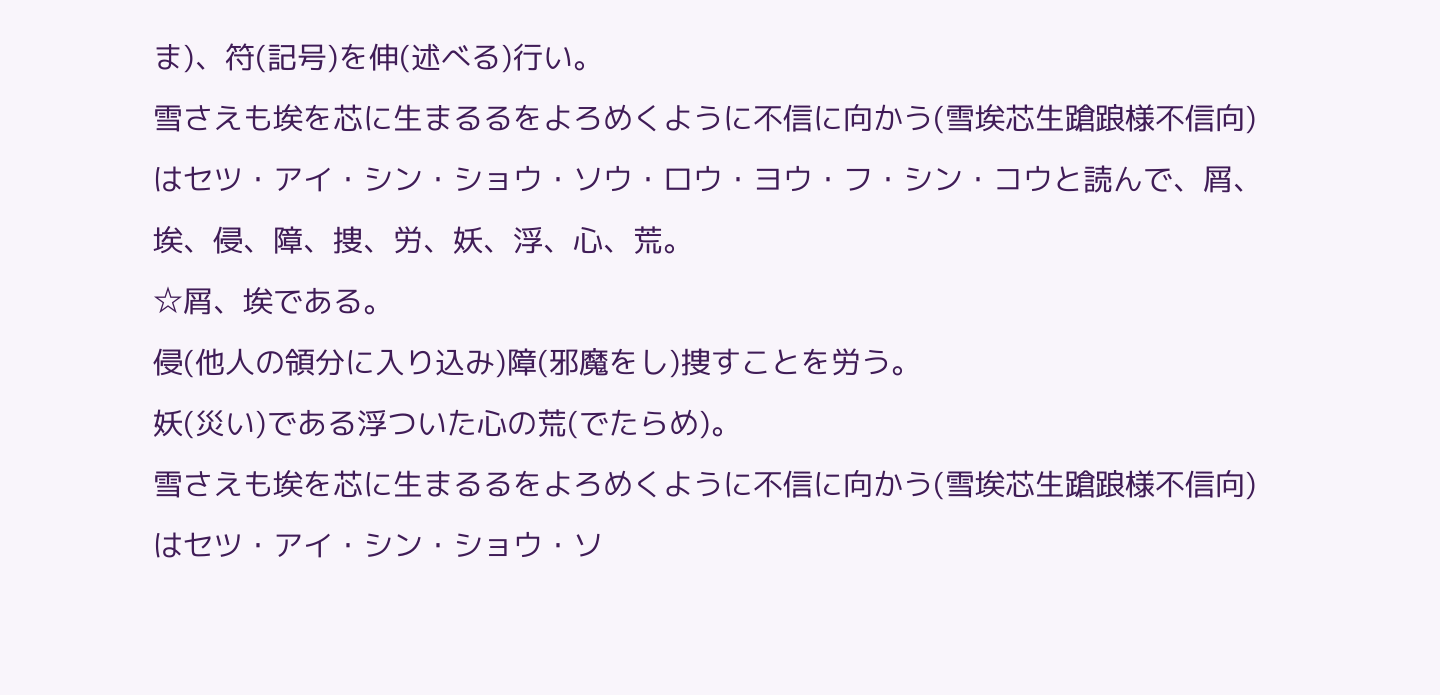ま)、符(記号)を伸(述べる)行い。
雪さえも埃を芯に生まるるをよろめくように不信に向かう(雪埃芯生蹌踉様不信向)はセツ・アイ・シン・ショウ・ソウ・ロウ・ヨウ・フ・シン・コウと読んで、屑、埃、侵、障、捜、労、妖、浮、心、荒。
☆屑、埃である。
侵(他人の領分に入り込み)障(邪魔をし)捜すことを労う。
妖(災い)である浮ついた心の荒(でたらめ)。
雪さえも埃を芯に生まるるをよろめくように不信に向かう(雪埃芯生蹌踉様不信向)はセツ・アイ・シン・ショウ・ソ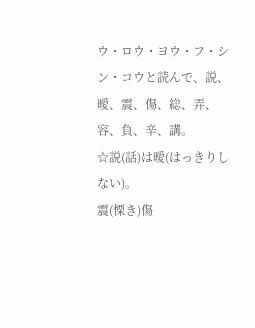ウ・ロウ・ヨウ・フ・シン・コウと読んで、説、曖、震、傷、総、弄、容、負、辛、講。
☆説(話)は曖(はっきりしない)。
震(慄き)傷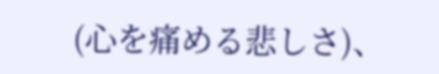(心を痛める悲しさ)、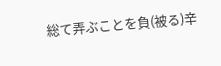総て弄ぶことを負(被る)辛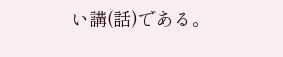い講(話)である。